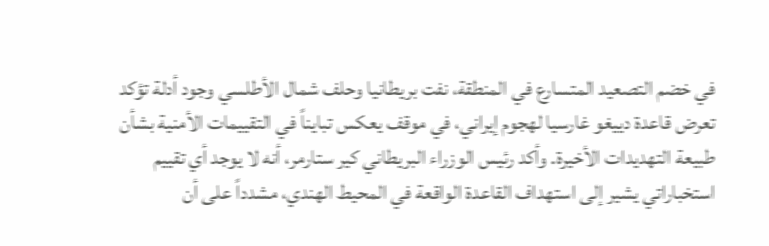في خضم التصعيد المتسارع في المنطقة، نفت بريطانيا وحلف شمال الأطلسي وجود أدلة تؤكد تعرض قاعدة دييغو غارسيا لهجوم إيراني، في موقف يعكس تبايناً في التقييمات الأمنية بشأن طبيعة التهديدات الأخيرة. وأكد رئيس الوزراء البريطاني كير ستارمر، أنه لا يوجد أي تقييم استخباراتي يشير إلى استهداف القاعدة الواقعة في المحيط الهندي، مشدداً على أن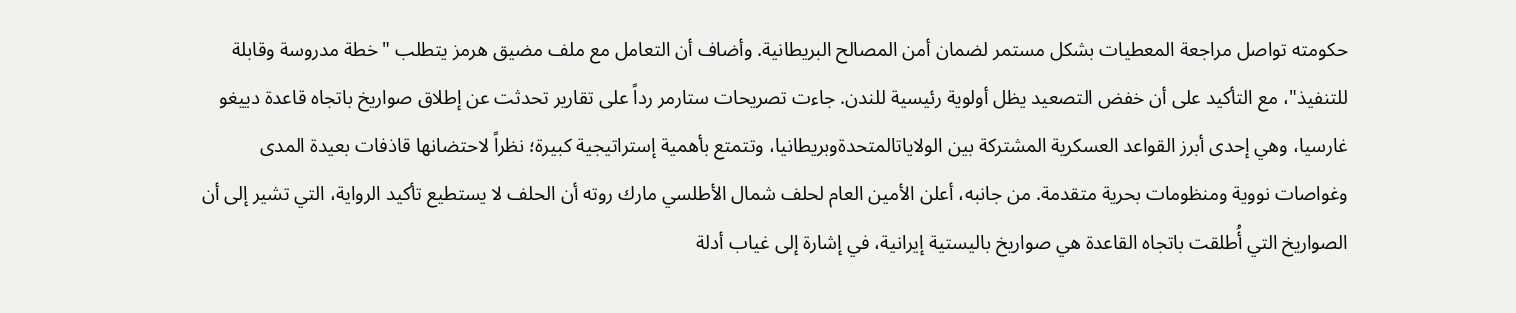حكومته تواصل مراجعة المعطيات بشكل مستمر لضمان أمن المصالح البريطانية. وأضاف أن التعامل مع ملف مضيق هرمز يتطلب "خطة مدروسة وقابلة للتنفيذ"، مع التأكيد على أن خفض التصعيد يظل أولوية رئيسية للندن. جاءت تصريحات ستارمر رداً على تقارير تحدثت عن إطلاق صواريخ باتجاه قاعدة دييغو غارسيا، وهي إحدى أبرز القواعد العسكرية المشتركة بين الولاياتالمتحدةوبريطانيا، وتتمتع بأهمية إستراتيجية كبيرة؛ نظراً لاحتضانها قاذفات بعيدة المدى وغواصات نووية ومنظومات بحرية متقدمة. من جانبه، أعلن الأمين العام لحلف شمال الأطلسي مارك روته أن الحلف لا يستطيع تأكيد الرواية، التي تشير إلى أن الصواريخ التي أُطلقت باتجاه القاعدة هي صواريخ باليستية إيرانية، في إشارة إلى غياب أدلة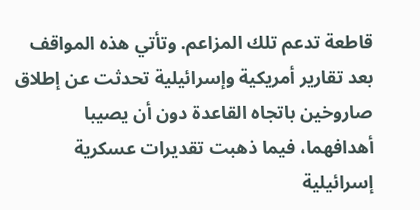قاطعة تدعم تلك المزاعم. وتأتي هذه المواقف بعد تقارير أمريكية وإسرائيلية تحدثت عن إطلاق صاروخين باتجاه القاعدة دون أن يصيبا أهدافهما، فيما ذهبت تقديرات عسكرية إسرائيلية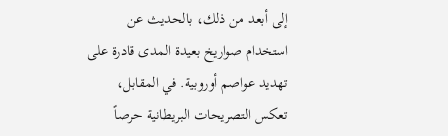إلى أبعد من ذلك، بالحديث عن استخدام صواريخ بعيدة المدى قادرة على تهديد عواصم أوروبية. في المقابل، تعكس التصريحات البريطانية حرصاً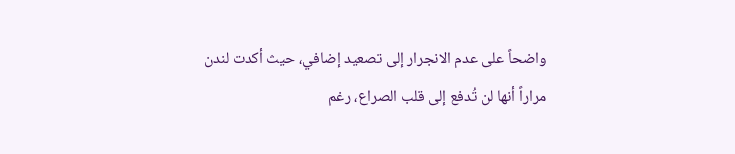واضحاً على عدم الانجرار إلى تصعيد إضافي، حيث أكدت لندن مراراً أنها لن تُدفع إلى قلب الصراع، رغم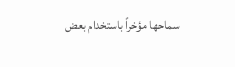سماحها مؤخراً باستخدام بعض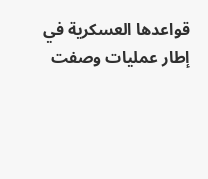قواعدها العسكرية في إطار عمليات وصفت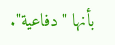بأنها "دفاعية".